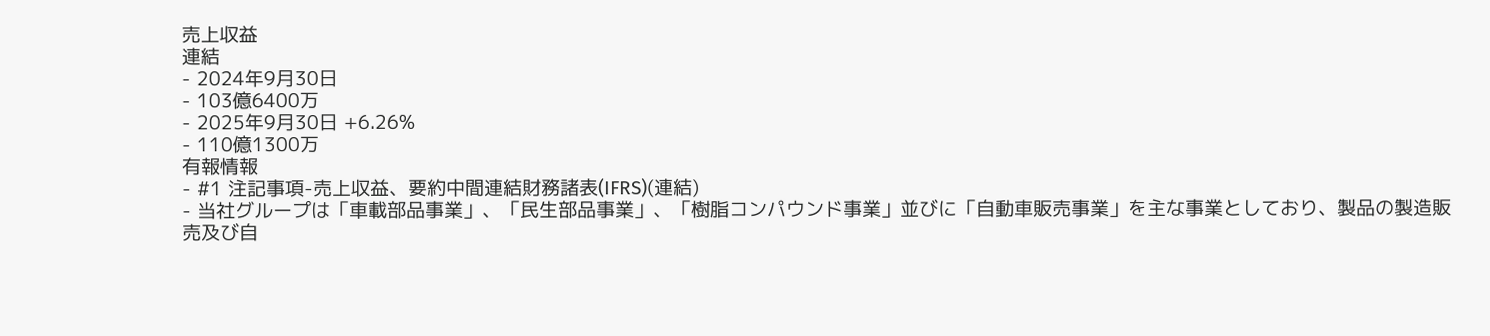売上収益
連結
- 2024年9月30日
- 103億6400万
- 2025年9月30日 +6.26%
- 110億1300万
有報情報
- #1 注記事項-売上収益、要約中間連結財務諸表(IFRS)(連結)
- 当社グループは「車載部品事業」、「民生部品事業」、「樹脂コンパウンド事業」並びに「自動車販売事業」を主な事業としており、製品の製造販売及び自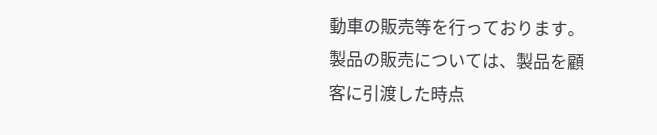動車の販売等を行っております。製品の販売については、製品を顧客に引渡した時点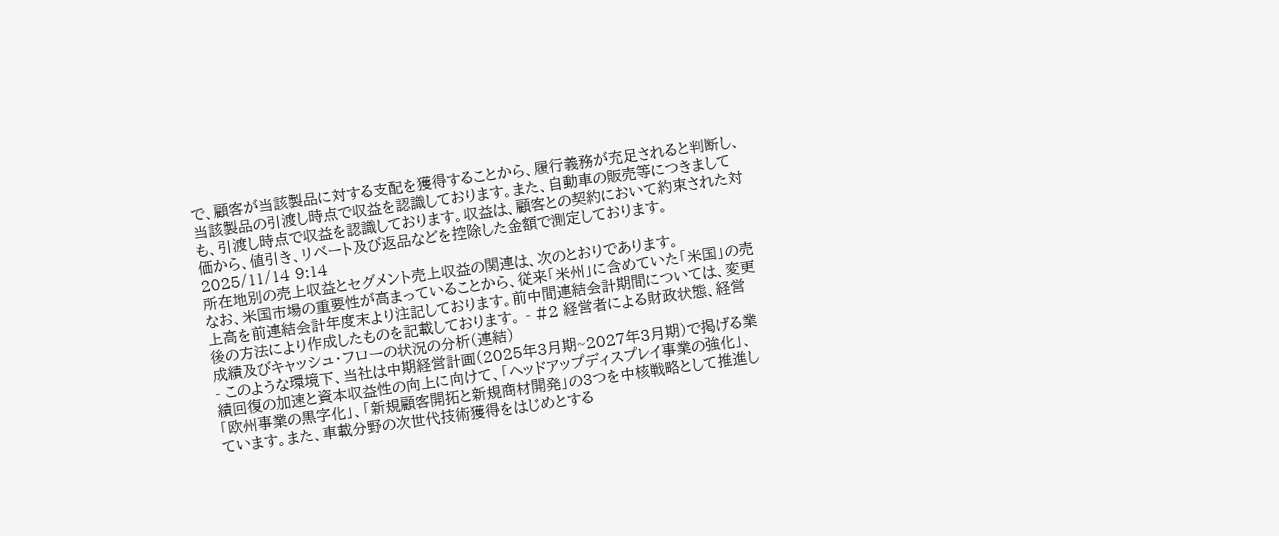で、顧客が当該製品に対する支配を獲得することから、履行義務が充足されると判断し、当該製品の引渡し時点で収益を認識しております。また、自動車の販売等につきましても、引渡し時点で収益を認識しております。収益は、顧客との契約において約束された対価から、値引き、リベート及び返品などを控除した金額で測定しております。2025/11/14 9:14
所在地別の売上収益とセグメント売上収益の関連は、次のとおりであります。
なお、米国市場の重要性が高まっていることから、従来「米州」に含めていた「米国」の売上高を前連結会計年度末より注記しております。前中間連結会計期間については、変更後の方法により作成したものを記載しております。 - #2 経営者による財政状態、経営成績及びキャッシュ・フローの状況の分析(連結)
- このような環境下、当社は中期経営計画(2025年3月期~2027年3月期)で掲げる業績回復の加速と資本収益性の向上に向けて、「ヘッドアップディスプレイ事業の強化」、「欧州事業の黒字化」、「新規顧客開拓と新規商材開発」の3つを中核戦略として推進しています。また、車載分野の次世代技術獲得をはじめとする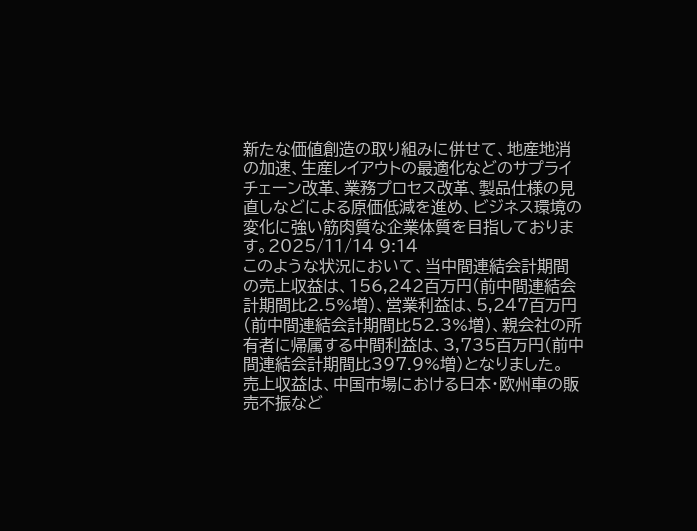新たな価値創造の取り組みに併せて、地産地消の加速、生産レイアウトの最適化などのサプライチェーン改革、業務プロセス改革、製品仕様の見直しなどによる原価低減を進め、ビジネス環境の変化に強い筋肉質な企業体質を目指しております。2025/11/14 9:14
このような状況において、当中間連結会計期間の売上収益は、156,242百万円(前中間連結会計期間比2.5%増)、営業利益は、5,247百万円(前中間連結会計期間比52.3%増)、親会社の所有者に帰属する中間利益は、3,735百万円(前中間連結会計期間比397.9%増)となりました。
売上収益は、中国市場における日本・欧州車の販売不振など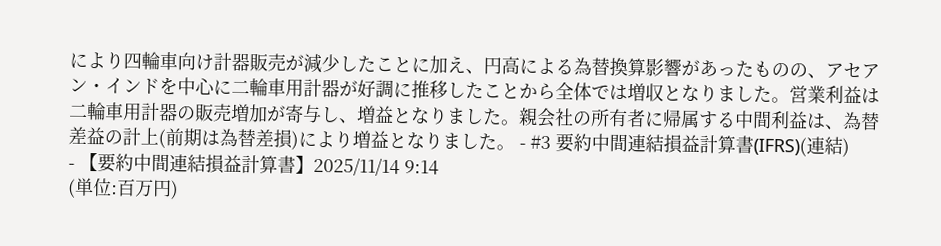により四輪車向け計器販売が減少したことに加え、円高による為替換算影響があったものの、アセアン・インドを中心に二輪車用計器が好調に推移したことから全体では増収となりました。営業利益は二輪車用計器の販売増加が寄与し、増益となりました。親会社の所有者に帰属する中間利益は、為替差益の計上(前期は為替差損)により増益となりました。 - #3 要約中間連結損益計算書(IFRS)(連結)
- 【要約中間連結損益計算書】2025/11/14 9:14
(単位:百万円)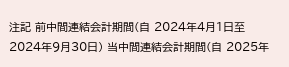注記 前中間連結会計期間(自 2024年4月1日至 2024年9月30日) 当中間連結会計期間(自 2025年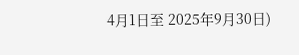4月1日至 2025年9月30日)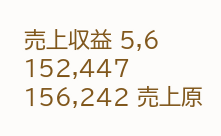売上収益 5,6 152,447 156,242 売上原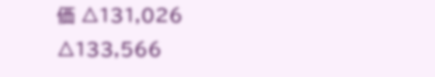価 △131,026 △133,566